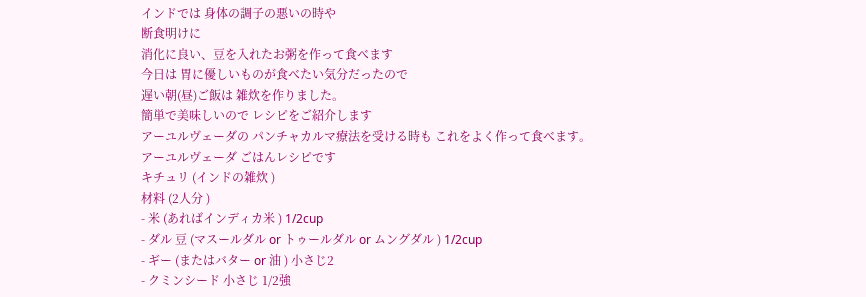インドでは 身体の調子の悪いの時や
断食明けに
消化に良い、豆を入れたお粥を作って食べます
今日は 胃に優しいものが食べたい気分だったので
遅い朝(昼)ご飯は 雑炊を作りました。
簡単で美味しいので レシピをご紹介します
アーユルヴェーダの パンチャカルマ療法を受ける時も これをよく作って食べます。
アーユルヴェーダ ごはんレシピです
キチュリ (インドの雑炊 )
材料 (2人分 )
- 米 (あればインディカ米 ) 1/2cup
- ダル 豆 (マスールダル or トゥールダル or ムングダル ) 1/2cup
- ギー (またはバター or 油 ) 小さじ2
- クミンシード 小さじ 1/2強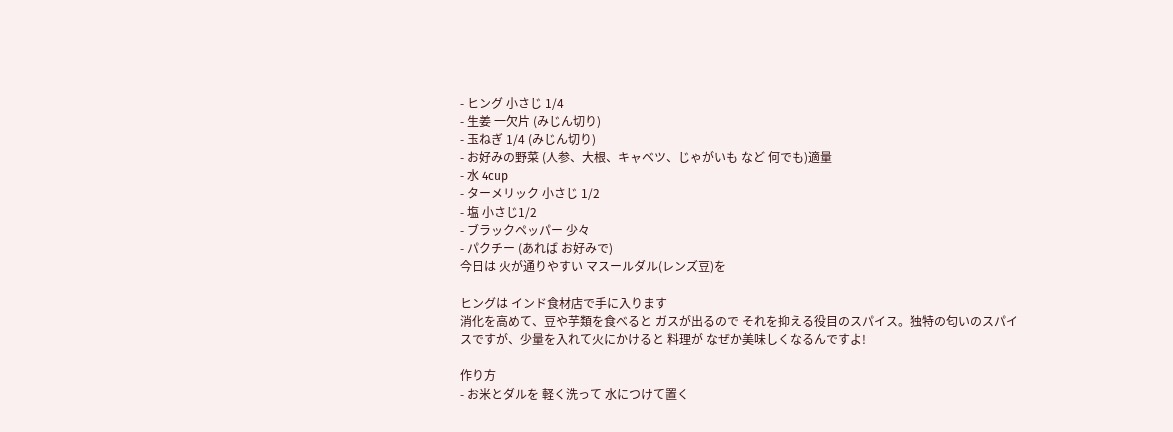- ヒング 小さじ 1/4
- 生姜 一欠片 (みじん切り)
- 玉ねぎ 1/4 (みじん切り)
- お好みの野菜 (人参、大根、キャベツ、じゃがいも など 何でも)適量
- 水 4cup
- ターメリック 小さじ 1/2
- 塩 小さじ1/2
- ブラックペッパー 少々
- パクチー (あれば お好みで)
今日は 火が通りやすい マスールダル(レンズ豆)を

ヒングは インド食材店で手に入ります
消化を高めて、豆や芋類を食べると ガスが出るので それを抑える役目のスパイス。独特の匂いのスパイスですが、少量を入れて火にかけると 料理が なぜか美味しくなるんですよ!

作り方
- お米とダルを 軽く洗って 水につけて置く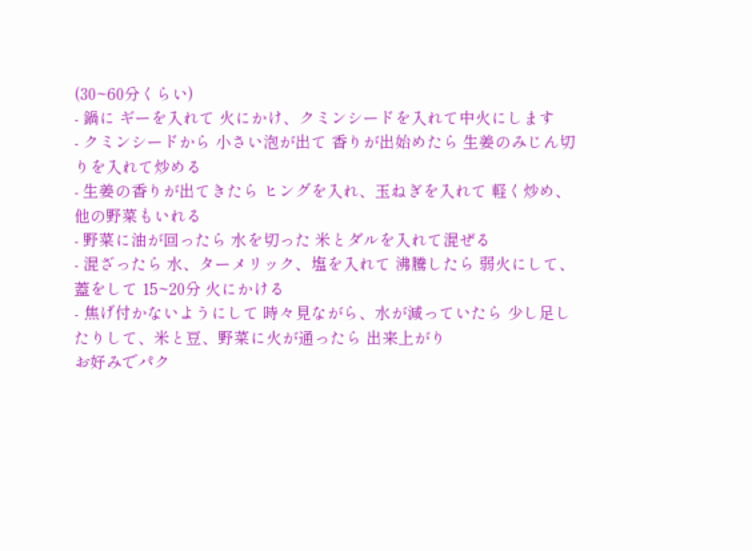(30~60分くらい)
- 鍋に ギーを入れて 火にかけ、クミンシードを入れて中火にします
- クミンシードから 小さい泡が出て 香りが出始めたら 生姜のみじん切りを入れて炒める
- 生姜の香りが出てきたら ヒングを入れ、玉ねぎを入れて 軽く炒め、他の野菜もいれる
- 野菜に油が回ったら 水を切った 米とダルを入れて混ぜる
- 混ざったら 水、ターメリック、塩を入れて 沸騰したら 弱火にして、蓋をして 15~20分 火にかける
- 焦げ付かないようにして 時々見ながら、水が減っていたら 少し足したりして、米と豆、野菜に火が通ったら 出来上がり
お好みでパク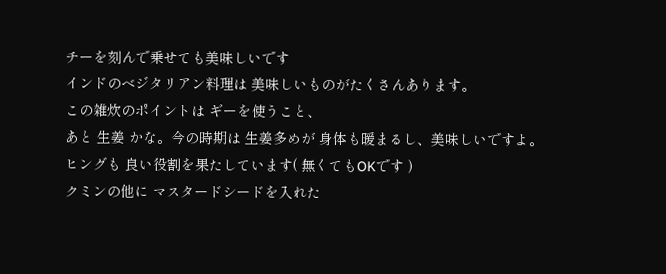チーを刻んで乗せても美味しいです
インドのベジタリアン料理は 美味しいものがたくさんあります。
この雑炊のポイントは ギーを使うこと、
あと 生姜 かな。今の時期は 生姜多めが 身体も暖まるし、美味しいですよ。
ヒングも 良い役割を果たしています( 無くてもOKです )
クミンの他に マスタードシードを入れた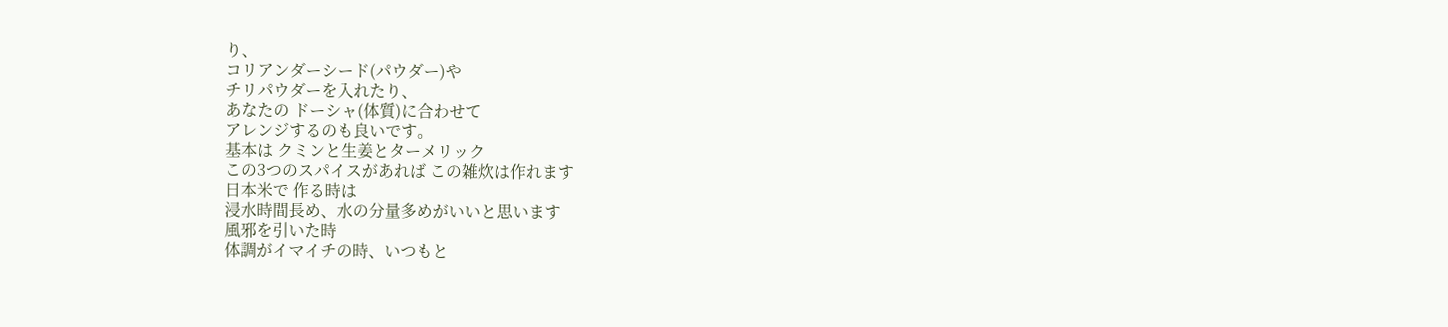り、
コリアンダーシード(パウダー)や
チリパウダーを入れたり、
あなたの ドーシャ(体質)に合わせて
アレンジするのも良いです。
基本は クミンと生姜とターメリック
この3つのスパイスがあれば この雑炊は作れます
日本米で 作る時は
浸水時間長め、水の分量多めがいいと思います
風邪を引いた時
体調がイマイチの時、いつもと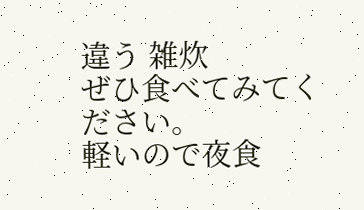違う 雑炊
ぜひ食べてみてください。
軽いので夜食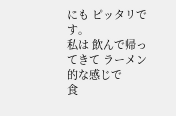にも ピッタリです。
私は 飲んで帰ってきて ラーメン的な感じで
食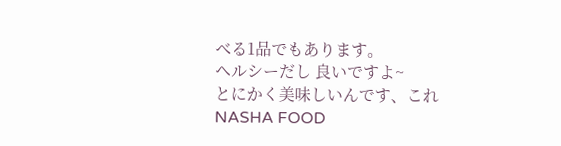べる1品でもあります。
ヘルシーだし 良いですよ~
とにかく美味しいんです、これ
NASHA FOOD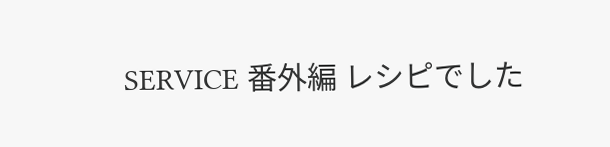SERVICE 番外編 レシピでした